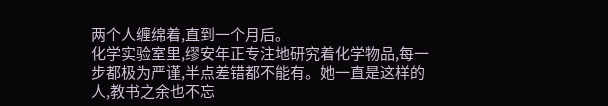两个人缠绵着,直到一个月后。
化学实验室里,缪安年正专注地研究着化学物品,每一步都极为严谨,半点差错都不能有。她一直是这样的人,教书之余也不忘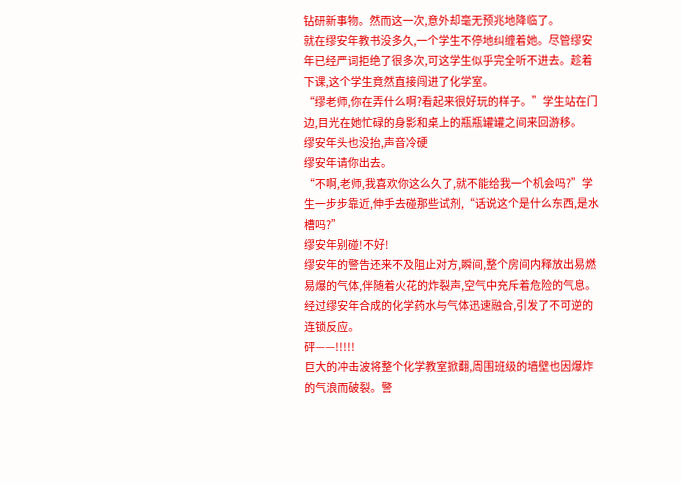钻研新事物。然而这一次,意外却毫无预兆地降临了。
就在缪安年教书没多久,一个学生不停地纠缠着她。尽管缪安年已经严词拒绝了很多次,可这学生似乎完全听不进去。趁着下课,这个学生竟然直接闯进了化学室。
“缪老师,你在弄什么啊?看起来很好玩的样子。”学生站在门边,目光在她忙碌的身影和桌上的瓶瓶罐罐之间来回游移。
缪安年头也没抬,声音冷硬
缪安年请你出去。
“不啊,老师,我喜欢你这么久了,就不能给我一个机会吗?”学生一步步靠近,伸手去碰那些试剂,“话说这个是什么东西,是水槽吗?”
缪安年别碰!不好!
缪安年的警告还来不及阻止对方,瞬间,整个房间内释放出易燃易爆的气体,伴随着火花的炸裂声,空气中充斥着危险的气息。经过缪安年合成的化学药水与气体迅速融合,引发了不可逆的连锁反应。
砰——!!!!!
巨大的冲击波将整个化学教室掀翻,周围班级的墙壁也因爆炸的气浪而破裂。警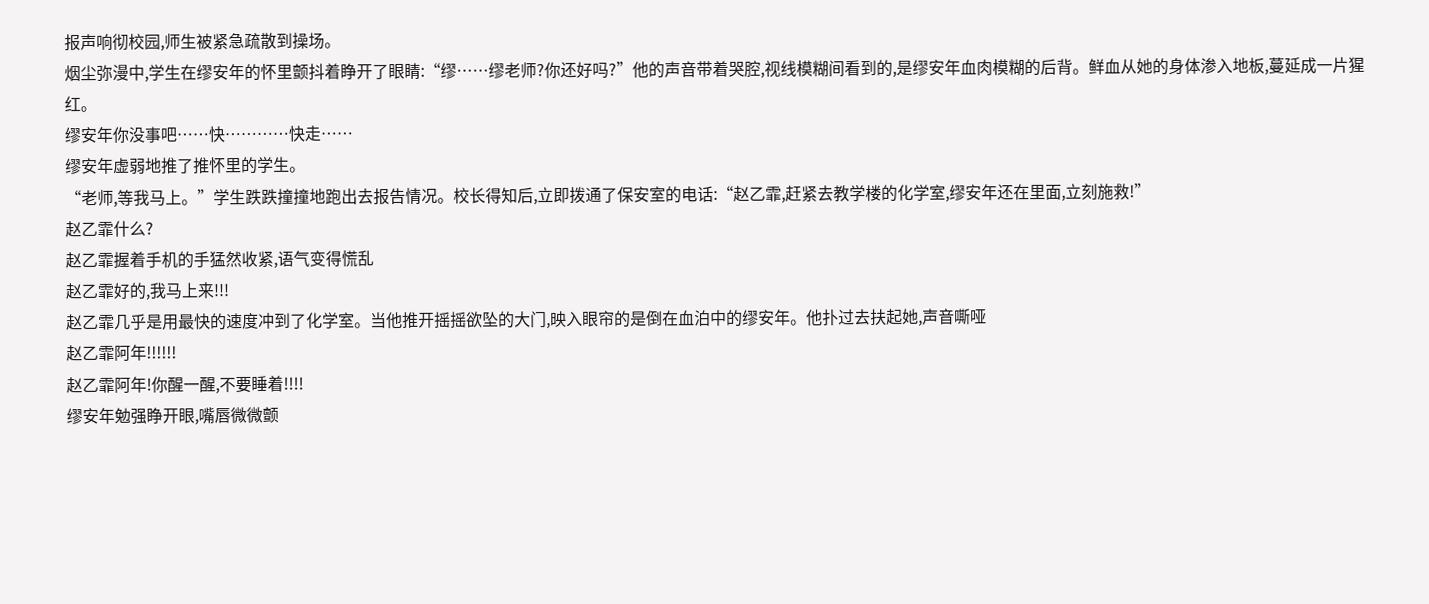报声响彻校园,师生被紧急疏散到操场。
烟尘弥漫中,学生在缪安年的怀里颤抖着睁开了眼睛:“缪……缪老师?你还好吗?”他的声音带着哭腔,视线模糊间看到的,是缪安年血肉模糊的后背。鲜血从她的身体渗入地板,蔓延成一片猩红。
缪安年你没事吧……快…………快走……
缪安年虚弱地推了推怀里的学生。
“老师,等我马上。”学生跌跌撞撞地跑出去报告情况。校长得知后,立即拨通了保安室的电话:“赵乙霏,赶紧去教学楼的化学室,缪安年还在里面,立刻施救!”
赵乙霏什么?
赵乙霏握着手机的手猛然收紧,语气变得慌乱
赵乙霏好的,我马上来!!!
赵乙霏几乎是用最快的速度冲到了化学室。当他推开摇摇欲坠的大门,映入眼帘的是倒在血泊中的缪安年。他扑过去扶起她,声音嘶哑
赵乙霏阿年!!!!!!
赵乙霏阿年!你醒一醒,不要睡着!!!!
缪安年勉强睁开眼,嘴唇微微颤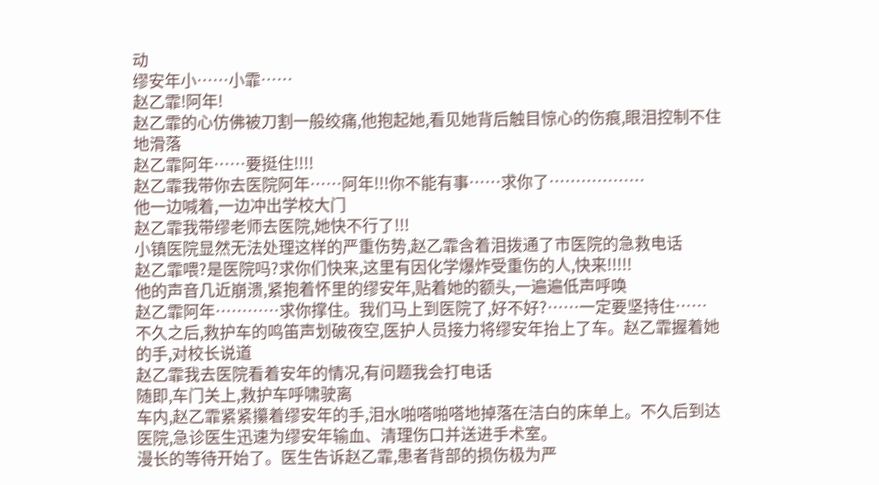动
缪安年小……小霏……
赵乙霏!阿年!
赵乙霏的心仿佛被刀割一般绞痛,他抱起她,看见她背后触目惊心的伤痕,眼泪控制不住地滑落
赵乙霏阿年……要挺住!!!!
赵乙霏我带你去医院阿年……阿年!!!你不能有事……求你了………………
他一边喊着,一边冲出学校大门
赵乙霏我带缪老师去医院,她快不行了!!!
小镇医院显然无法处理这样的严重伤势,赵乙霏含着泪拨通了市医院的急救电话
赵乙霏喂?是医院吗?求你们快来,这里有因化学爆炸受重伤的人,快来!!!!!
他的声音几近崩溃,紧抱着怀里的缪安年,贴着她的额头,一遍遍低声呼唤
赵乙霏阿年…………求你撑住。我们马上到医院了,好不好?……一定要坚持住……
不久之后,救护车的鸣笛声划破夜空,医护人员接力将缪安年抬上了车。赵乙霏握着她的手,对校长说道
赵乙霏我去医院看着安年的情况,有问题我会打电话
随即,车门关上,救护车呼啸驶离
车内,赵乙霏紧紧攥着缪安年的手,泪水啪嗒啪嗒地掉落在洁白的床单上。不久后到达医院,急诊医生迅速为缪安年输血、清理伤口并送进手术室。
漫长的等待开始了。医生告诉赵乙霏,患者背部的损伤极为严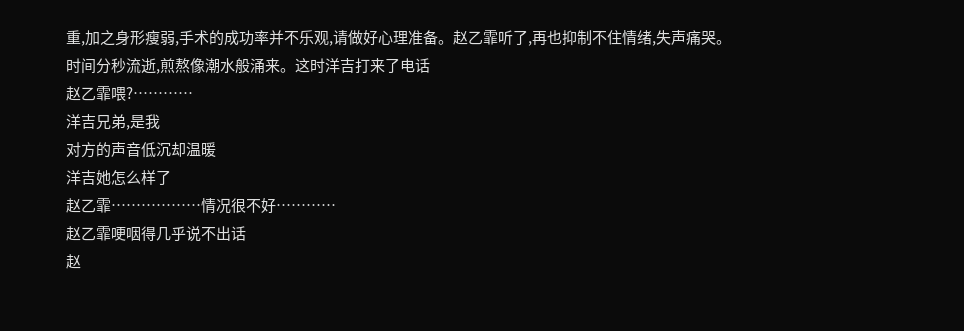重,加之身形瘦弱,手术的成功率并不乐观,请做好心理准备。赵乙霏听了,再也抑制不住情绪,失声痛哭。
时间分秒流逝,煎熬像潮水般涌来。这时洋吉打来了电话
赵乙霏喂?…………
洋吉兄弟,是我
对方的声音低沉却温暖
洋吉她怎么样了
赵乙霏………………情况很不好…………
赵乙霏哽咽得几乎说不出话
赵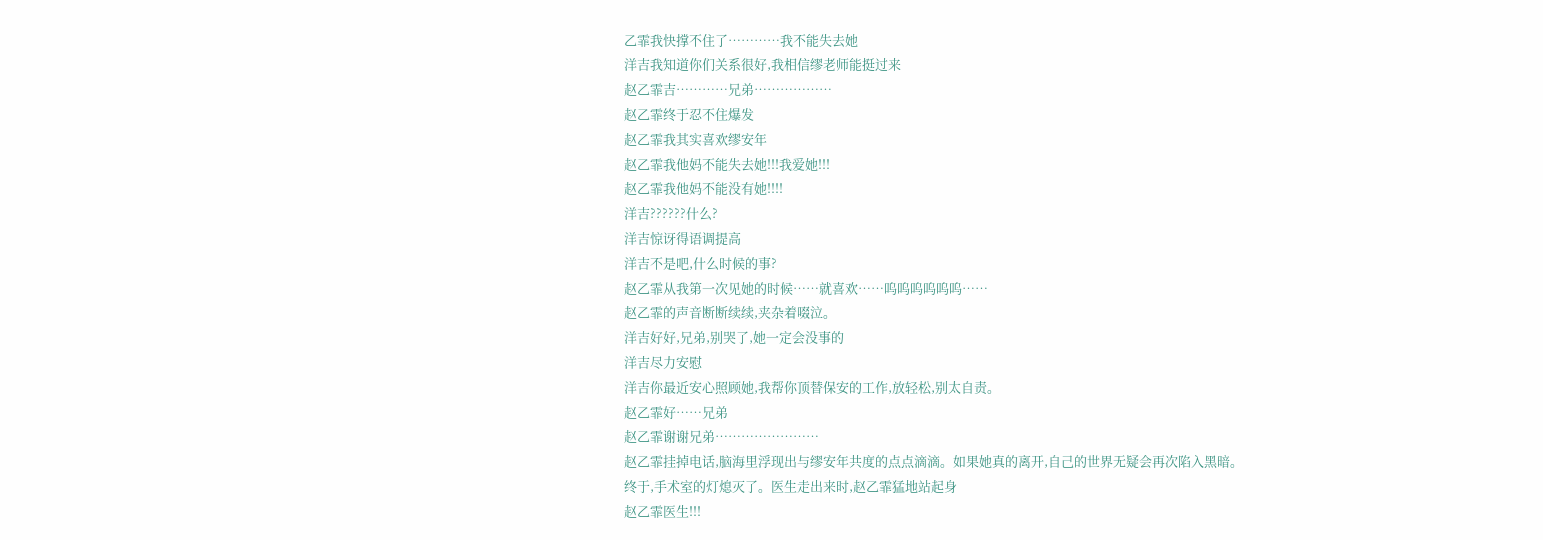乙霏我快撑不住了…………我不能失去她
洋吉我知道你们关系很好,我相信缪老师能挺过来
赵乙霏吉…………兄弟………………
赵乙霏终于忍不住爆发
赵乙霏我其实喜欢缪安年
赵乙霏我他妈不能失去她!!!我爱她!!!
赵乙霏我他妈不能没有她!!!!
洋吉??????什么?
洋吉惊讶得语调提高
洋吉不是吧,什么时候的事?
赵乙霏从我第一次见她的时候……就喜欢……呜呜呜呜呜呜……
赵乙霏的声音断断续续,夹杂着啜泣。
洋吉好好,兄弟,别哭了,她一定会没事的
洋吉尽力安慰
洋吉你最近安心照顾她,我帮你顶替保安的工作,放轻松,别太自责。
赵乙霏好……兄弟
赵乙霏谢谢兄弟……………………
赵乙霏挂掉电话,脑海里浮现出与缪安年共度的点点滴滴。如果她真的离开,自己的世界无疑会再次陷入黑暗。
终于,手术室的灯熄灭了。医生走出来时,赵乙霏猛地站起身
赵乙霏医生!!!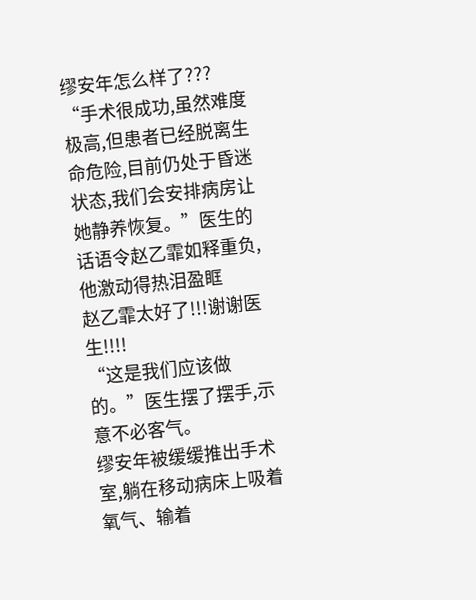缪安年怎么样了???
“手术很成功,虽然难度极高,但患者已经脱离生命危险,目前仍处于昏迷状态,我们会安排病房让她静养恢复。”医生的话语令赵乙霏如释重负,他激动得热泪盈眶
赵乙霏太好了!!!谢谢医生!!!!
“这是我们应该做的。”医生摆了摆手,示意不必客气。
缪安年被缓缓推出手术室,躺在移动病床上吸着氧气、输着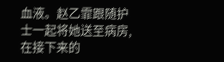血液。赵乙霏跟随护士一起将她送至病房,在接下来的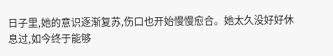日子里,她的意识逐渐复苏,伤口也开始慢慢愈合。她太久没好好休息过,如今终于能够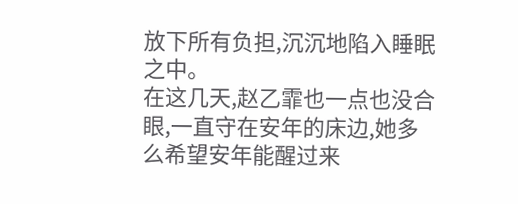放下所有负担,沉沉地陷入睡眠之中。
在这几天,赵乙霏也一点也没合眼,一直守在安年的床边,她多么希望安年能醒过来